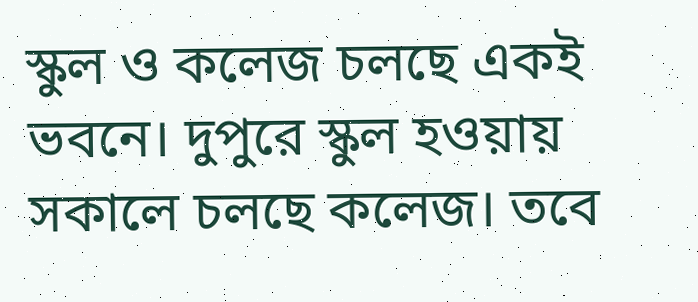স্কুল ও কলেজ চলছে একই ভবনে। দুপুরে স্কুল হওয়ায় সকালে চলছে কলেজ। তবে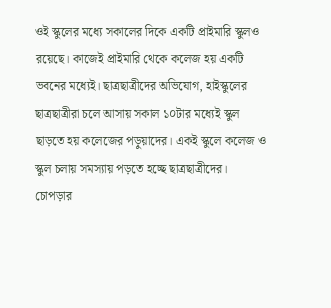ওই স্কুলের মধ্যে সকালের দিকে একটি প্রাইমারি স্কুলও রয়েছে। কাজেই প্রাইমারি থেকে কলেজ হয় একটি ভবনের মধ্যেই। ছাত্রছাত্রীদের অভিযোগ, হাইস্কুলের ছাত্রছাত্রীরা চলে আসায় সকাল ১০টার মধ্যেই স্কুল ছাড়তে হয় কলেজের পড়ুয়াদের। একই স্কুলে কলেজ ও স্কুল চলায় সমস্যায় পড়তে হচ্ছে ছাত্রছাত্রীদের।
চোপড়ার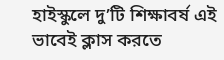হাইস্কুলে দু’টি শিক্ষাবর্ষ এই ভাবেই ক্লাস করতে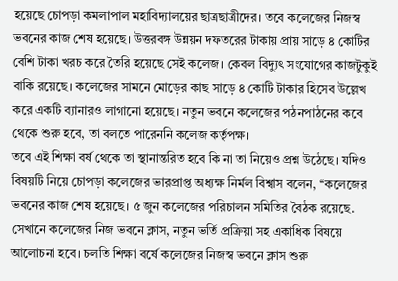হয়েছে চোপড়া কমলাপাল মহাবিদ্যালয়ের ছাত্রছাত্রীদের। তবে কলেজের নিজস্ব ভবনের কাজ শেষ হয়েছে। উত্তরবঙ্গ উন্নয়ন দফতরের টাকায় প্রায় সাড়ে ৪ কোটির বেশি টাকা খরচ করে তৈরি হয়েছে সেই কলেজ। কেবল বিদ্যুৎ সংযোগের কাজটুকুই বাকি রয়েছে। কলেজের সামনে মোড়ের কাছ সাড়ে ৪ কোটি টাকার হিসেব উল্লেখ করে একটি ব্যানারও লাগানো হয়েছে। নতুন ভবনে কলেজের পঠনপাঠনের কবে থেকে শুরু হবে, তা বলতে পারেননি কলেজ কর্তৃপক্ষ।
তবে এই শিক্ষা বর্ষ থেকে তা স্থানান্তরিত হবে কি না তা নিয়েও প্রশ্ন উঠেছে। যদিও বিষয়টি নিয়ে চোপড়া কলেজের ভারপ্রাপ্ত অধ্যক্ষ নির্মল বিশ্বাস বলেন, ‘‘কলেজের ভবনের কাজ শেষ হয়েছে। ৫ জুন কলেজের পরিচালন সমিতির বৈঠক রয়েছে. সেখানে কলেজের নিজ ভবনে ক্লাস, নতুন ভর্তি প্রক্রিয়া সহ একাধিক বিষয়ে আলোচনা হবে। চলতি শিক্ষা বর্ষে কলেজের নিজস্ব ভবনে ক্লাস শুরু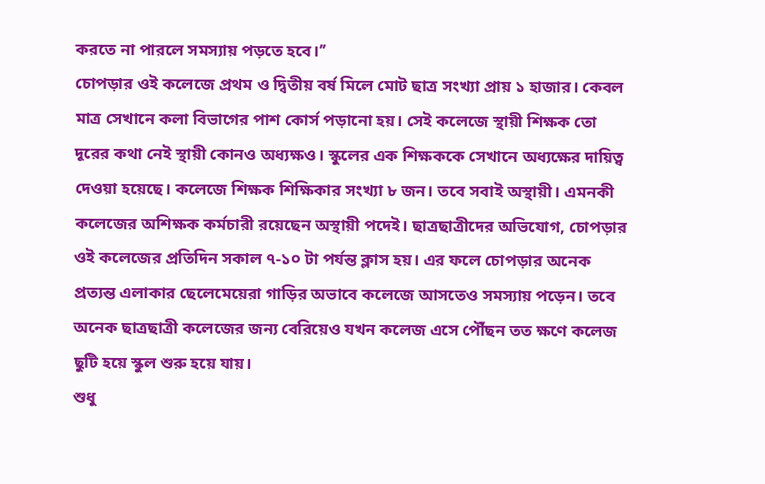করতে না পারলে সমস্যায় পড়তে হবে।’’
চোপড়ার ওই কলেজে প্রথম ও দ্বিতীয় বর্ষ মিলে মোট ছাত্র সংখ্যা প্রায় ১ হাজার। কেবল মাত্র সেখানে কলা বিভাগের পাশ কোর্স পড়ানো হয়। সেই কলেজে স্থায়ী শিক্ষক তো দূরের কথা নেই স্থায়ী কোনও অধ্যক্ষও। স্কুলের এক শিক্ষককে সেখানে অধ্যক্ষের দায়িত্ব দেওয়া হয়েছে। কলেজে শিক্ষক শিক্ষিকার সংখ্যা ৮ জন। তবে সবাই অস্থায়ী। এমনকী কলেজের অশিক্ষক কর্মচারী রয়েছেন অস্থায়ী পদেই। ছাত্রছাত্রীদের অভিযোগ, চোপড়ার ওই কলেজের প্রতিদিন সকাল ৭-১০ টা পর্যন্ত ক্লাস হয়। এর ফলে চোপড়ার অনেক প্রত্যন্ত এলাকার ছেলেমেয়েরা গাড়ির অভাবে কলেজে আসতেও সমস্যায় পড়েন। তবে অনেক ছাত্রছাত্রী কলেজের জন্য বেরিয়েও যখন কলেজ এসে পৌঁছন তত ক্ষণে কলেজ ছুটি হয়ে স্কুল শুরু হয়ে যায়।
শুধু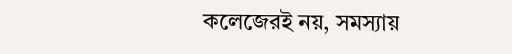কলেজেরই নয়, সমস্যায়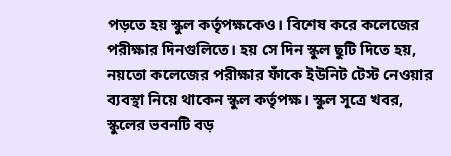পড়তে হয় স্কুল কর্তৃপক্ষকেও। বিশেষ করে কলেজের পরীক্ষার দিনগুলিতে। হয় সে দিন স্কুল ছুটি দিতে হয়, নয়তো কলেজের পরীক্ষার ফাঁকে ইউনিট টেস্ট নেওয়ার ব্যবস্থা নিয়ে থাকেন স্কুল কর্তৃপক্ষ। স্কুল সূত্রে খবর, স্কুলের ভবনটি বড়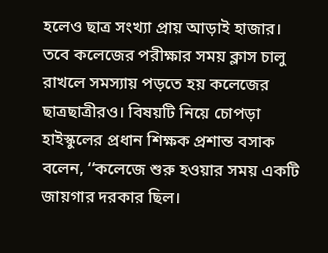হলেও ছাত্র সংখ্যা প্রায় আড়াই হাজার। তবে কলেজের পরীক্ষার সময় ক্লাস চালু রাখলে সমস্যায় পড়তে হয় কলেজের ছাত্রছাত্রীরও। বিষয়টি নিয়ে চোপড়া হাইস্কুলের প্রধান শিক্ষক প্রশান্ত বসাক বলেন, ‘‘কলেজে শুরু হওয়ার সময় একটি জায়গার দরকার ছিল।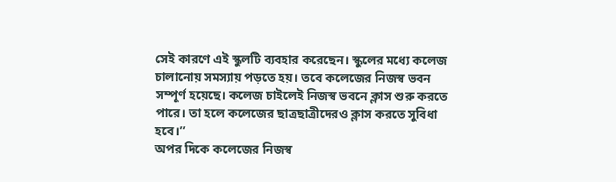সেই কারণে এই স্কুলটি ব্যবহার করেছেন। স্কুলের মধ্যে কলেজ চালানোয় সমস্যায় পড়তে হয়। তবে কলেজের নিজস্ব ভবন সম্পূর্ণ হয়েছে। কলেজ চাইলেই নিজস্ব ভবনে ক্লাস শুরু করতে পারে। তা হলে কলেজের ছাত্রছাত্রীদেরও ক্লাস করতে সুবিধা হবে।’’
অপর দিকে কলেজের নিজস্ব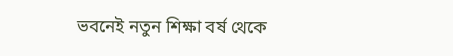ভবনেই নতুন শিক্ষা বর্ষ থেকে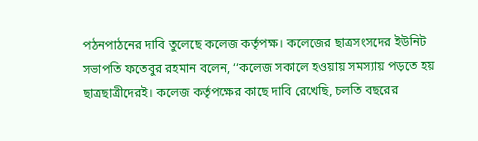পঠনপাঠনের দাবি তুলেছে কলেজ কর্তৃপক্ষ। কলেজের ছাত্রসংসদের ইউনিট সভাপতি ফতেবুর রহমান বলেন, ‘‘কলেজ সকালে হওয়ায় সমস্যায় পড়তে হয় ছাত্রছাত্রীদেরই। কলেজ কর্তৃপক্ষের কাছে দাবি রেখেছি, চলতি বছরের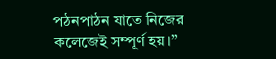পঠনপাঠন যাতে নিজের কলেজেই সম্পূর্ণ হয়।’’